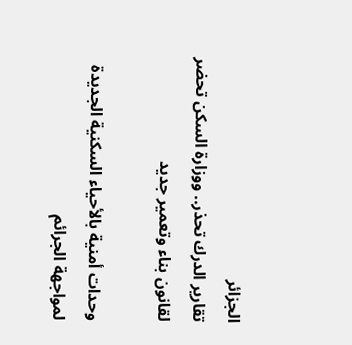الجزائر
تقارير الدرك تحذر.. ووزارة السكن تحضر لقانون بناء وتعمير جديد

وحدات أمنية بالأحياء السكنية الجديدة لمواجهة الجرائم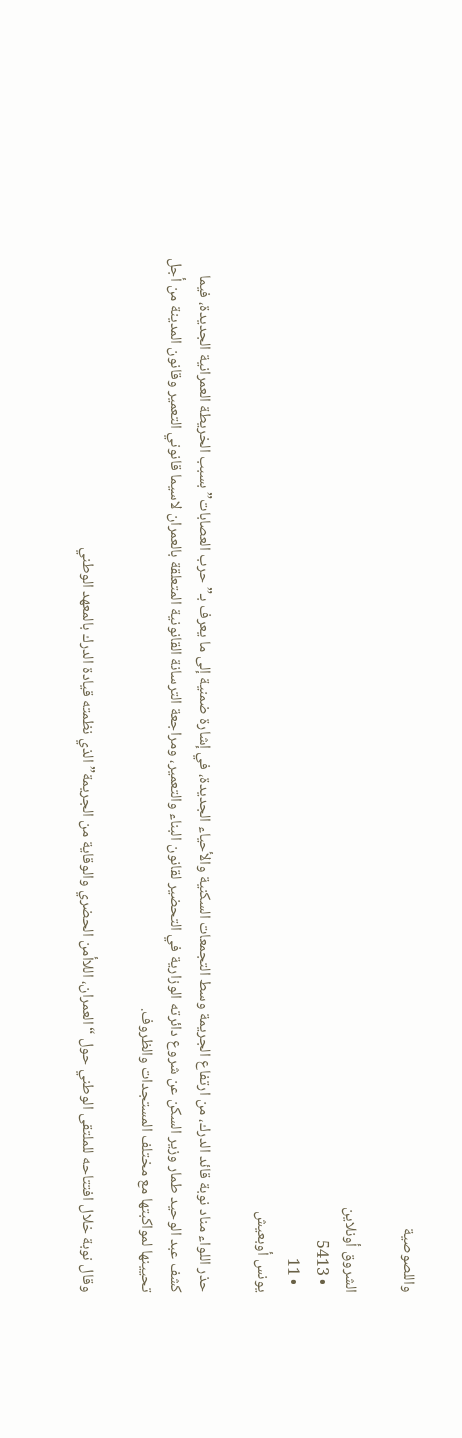واللصوصية

الشروق أونلاين
  • 5413
  • 11
يونس أوبعيش

حذر اللواء مناد نوبة قائد الدرك، من ارتفاع الجريمة وسط التجمعات السكنية والأحياء الجديدة، في إشارة ضمنية إلى ما يعرف بـ”حرب العصابات” بسبب الخريطة العمرانية الجديدة، فيما كشف عبد الوحيد طمار وزير السكن عن شروع دائرته الوزارية في التحضير لقانون البناء والتعمير، ومراجعة الترسانة القانونية المتعلقة بالعمران لاسيما قانوني التعمير وقانون المدينة من أجل تحيينها لمواكبتها مع مختلف المستجدات والظروف.

وقال نوبة خلال افتتاحه للملتقى الوطني حول “العمران، اللاأمن الحضري والوقاية من الجريمة” الذي نظمته قيادة الدرك بالمعهد الوطني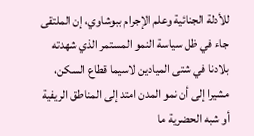للأدلة الجنائية وعلم الإجرام ببوشاوي، إن الملتقى جاء في ظل سياسة النمو المستمر الذي شهدته بلادنا في شتى الميادين لاسيما قطاع السكن، مشيرا إلى أن نمو المدن امتد إلى المناطق الريفية أو شبه الحضرية ما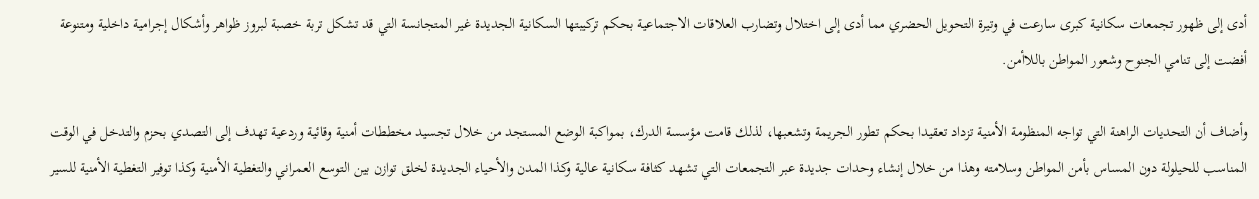أدى إلى ظهور تجمعات سكانية كبرى سارعت في وتيرة التحويل الحضري مما أدى إلى اختلال وتضارب العلاقات الاجتماعية بحكم تركيبتها السكانية الجديدة غير المتجانسة التي قد تشكل تربة خصبة لبروز ظواهر وأشكال إجرامية داخلية ومتنوعة أفضت إلى تنامي الجنوح وشعور المواطن باللاأمن.

وأضاف أن التحديات الراهنة التي تواجه المنظومة الأمنية تزداد تعقيدا بحكم تطور الجريمة وتشعبها، لذلك قامت مؤسسة الدرك، بمواكبة الوضع المستجد من خلال تجسيد مخططات أمنية وقائية وردعية تهدف إلى التصدي بحزم والتدخل في الوقت المناسب للحيلولة دون المساس بأمن المواطن وسلامته وهذا من خلال إنشاء وحدات جديدة عبر التجمعات التي تشهد كثافة سكانية عالية وكذا المدن والأحياء الجديدة لخلق توازن بين التوسع العمراني والتغطية الأمنية وكذا توفير التغطية الأمنية للسير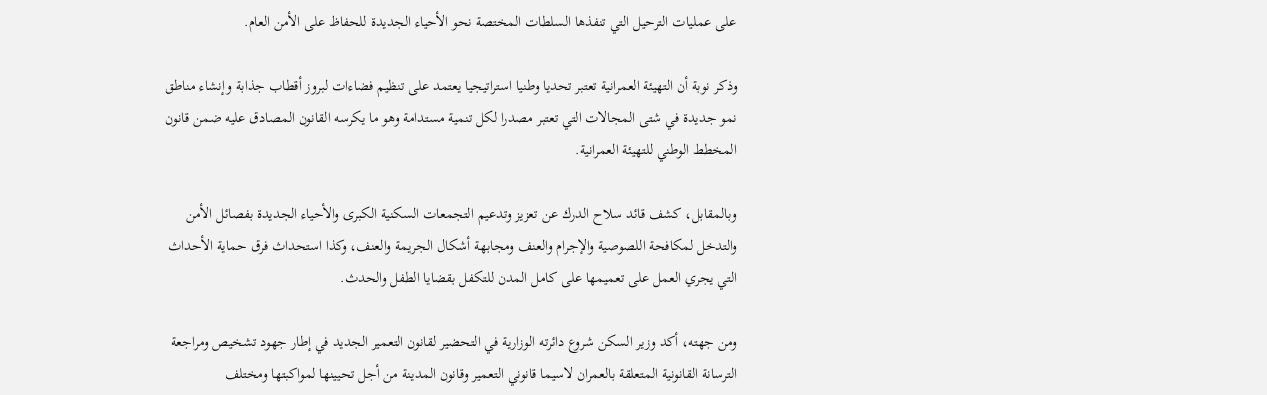على عمليات الترحيل التي تنفذها السلطات المختصة نحو الأحياء الجديدة للحفاظ على الأمن العام.

وذكر نوبة أن التهيئة العمرانية تعتبر تحديا وطنيا استراتيجيا يعتمد على تنظيم فضاءات لبروز أقطاب جذابة وإنشاء مناطق نمو جديدة في شتى المجالات التي تعتبر مصدرا لكل تنمية مستدامة وهو ما يكرسه القانون المصادق عليه ضمن قانون المخطط الوطني للتهيئة العمرانية.

وبالمقابل، كشف قائد سلاح الدرك عن تعزيز وتدعيم التجمعات السكنية الكبرى والأحياء الجديدة بفصائل الأمن والتدخل لمكافحة اللصوصية والإجرام والعنف ومجابهة أشكال الجريمة والعنف، وكذا استحداث فرق حماية الأحداث التي يجري العمل على تعميمها على كامل المدن للتكفل بقضايا الطفل والحدث.

ومن جهته، أكد وزير السكن شروع دائرته الوزارية في التحضير لقانون التعمير الجديد في إطار جهود تشخيص ومراجعة الترسانة القانونية المتعلقة بالعمران لاسيما قانوني التعمير وقانون المدينة من أجل تحيينها لمواكبتها ومختلف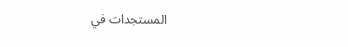المستجدات في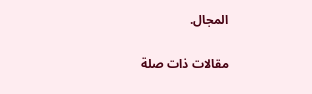المجال.

مقالات ذات صلة